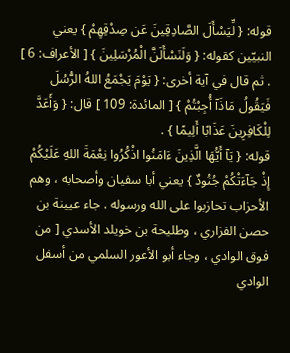قوله: { لِّيَسْأَلَ الصَّادِقِينَ عَن صِدْقِهِمْ } يعني النبيّين كقوله: { وَلَنَسْأَلَنَّ الْمُرْسَلِينَ } [ الأعراف: 6 ] . ثم قال في آية أخرى: { يَوْمَ يَجْمَعُ اللهُ الرُّسُلَ فَيَقُولُ مَاذَآ أُجِبْتُمْ } [ المائدة: 109 ] قال: { وَأَعَدَّ لِلْكَافِرِينَ عَذَابًا أَلِيمًا } .
قوله: { يَآ أَيُّهَا الَّذِينَ ءَامَنُوا اذْكُرُوا نِعْمَةَ اللهِ عَلَيْكُمْ إِذْ جَآءَتْكُمْ جُنُودٌ } يعني أبا سفيان وأصحابه ، وهم الأحزاب تحازبوا على الله ورسوله . جاء عيينة بن حصن الفزاري ، وطليحة بن خويلد الأسدي [ من فوق الوادي ، وجاء أبو الأعور السلمي من أسفل الوادي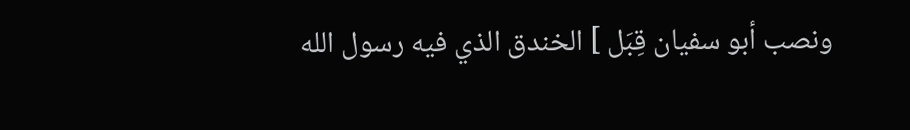ونصب أبو سفيان قِبَل ] الخندق الذي فيه رسول الله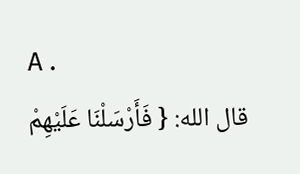A .
قال الله: { فَأَرْسَلْنَا عَلَيْهِمْ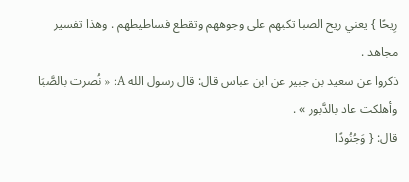رِيحًا } يعني ريح الصبا تكبهم على وجوههم وتقطع فساطيطهم . وهذا تفسير مجاهد .
ذكروا عن سعيد بن جبير عن ابن عباس قال: قال رسول الله A: « نُصرت بالصَّبَا وأهلكت عاد بالدَّبور » .
قال: { وَجُنُودًا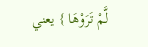لَّمْ تَرَوْهَا } يعني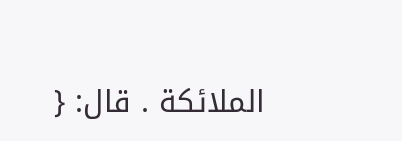الملائكة . قال: {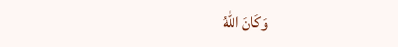وَكَانَ اللهُ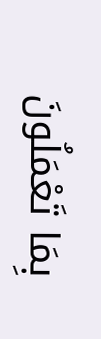بِمَا تَعْمَلُونَ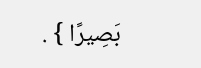بَصِيرًا } .